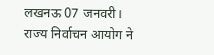लखनऊ 07 जनवरी। राज्य निर्वाचन आयोग ने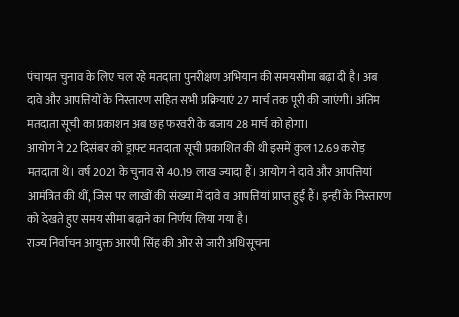पंचायत चुनाव के लिए चल रहे मतदाता पुनरीक्षण अभियान की समयसीमा बढ़ा दी है। अब दावे और आपत्तियों के निस्तारण सहित सभी प्रक्रियाएं 27 मार्च तक पूरी की जाएंगी। अंतिम मतदाता सूची का प्रकाशन अब छह फरवरी के बजाय 28 मार्च को होगा।
आयोग ने 22 दिसंबर को ड्राफ्ट मतदाता सूची प्रकाशित की थी इसमें कुल 12.69 करोड़ मतदाता थे। वर्ष 2021 के चुनाव से 40.19 लाख ज्यादा हैं। आयोग ने दावे और आपत्तियां आमंत्रित की थीं, जिस पर लाखों की संख्या में दावे व आपत्तियां प्राप्त हुईं हैं। इन्हीं के निस्तारण को देखते हुए समय सीमा बढ़ाने का निर्णय लिया गया है।
राज्य निर्वाचन आयुक्त आरपी सिंह की ओर से जारी अधिसूचना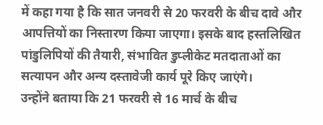में कहा गया है कि सात जनवरी से 20 फरवरी के बीच दावे और आपत्तियों का निस्तारण किया जाएगा। इसके बाद हस्तलिखित पांडुलिपियों की तैयारी, संभावित डुप्लीकेट मतदाताओं का सत्यापन और अन्य दस्तावेजी कार्य पूरे किए जाएंगे।
उन्होंने बताया कि 21 फरवरी से 16 मार्च के बीच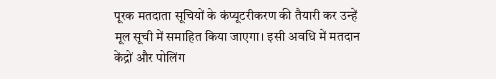पूरक मतदाता सूचियों के कंप्यूटरीकरण की तैयारी कर उन्हें मूल सूची में समाहित किया जाएगा। इसी अवधि में मतदान केंद्रों और पोलिंग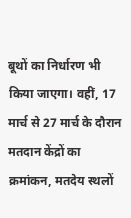बूथों का निर्धारण भी किया जाएगा। वहीं, 17 मार्च से 27 मार्च के दौरान मतदान केंद्रों का क्रमांकन, मतदेय स्थलों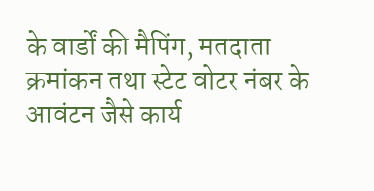के वार्डों की मैपिंग, मतदाता क्रमांकन तथा स्टेट वोटर नंबर के आवंटन जैसे कार्य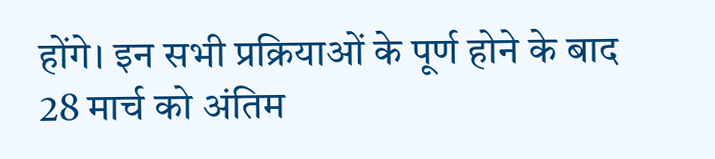होंगे। इन सभी प्रक्रियाओं के पूर्ण होने के बाद 28 मार्च को अंतिम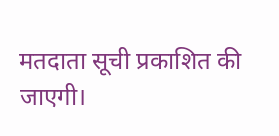मतदाता सूची प्रकाशित की जाएगी।